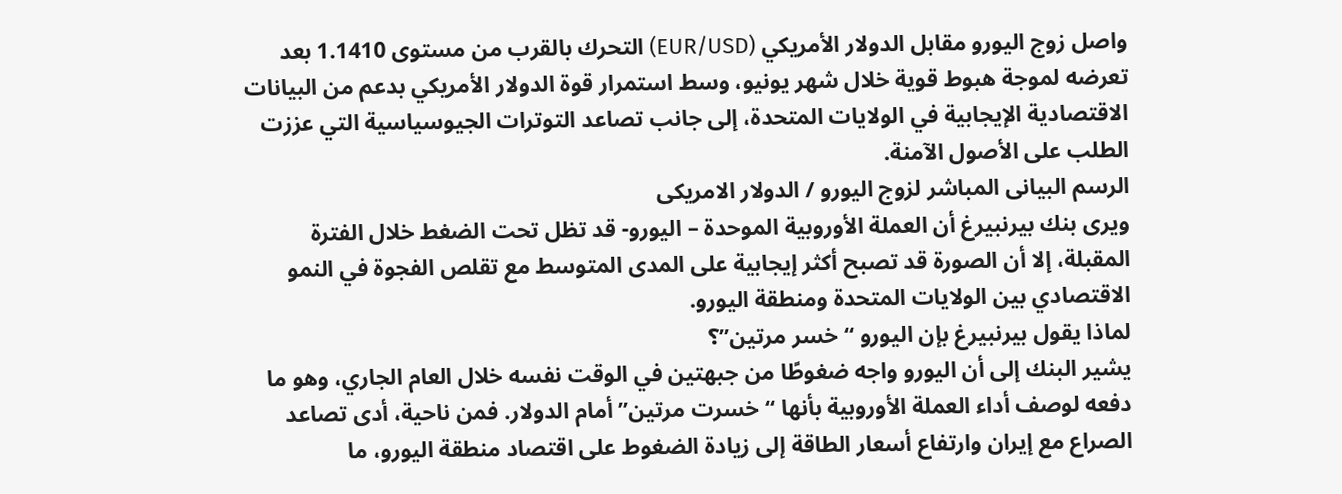واصل زوج اليورو مقابل الدولار الأمريكي (EUR/USD) التحرك بالقرب من مستوى 1.1410 بعد تعرضه لموجة هبوط قوية خلال شهر يونيو، وسط استمرار قوة الدولار الأمريكي بدعم من البيانات الاقتصادية الإيجابية في الولايات المتحدة، إلى جانب تصاعد التوترات الجيوسياسية التي عززت الطلب على الأصول الآمنة.
الرسم البيانى المباشر لزوج اليورو / الدولار الامريكى
ويرى بنك بيرنبيرغ أن العملة الأوروبية الموحدة – اليورو- قد تظل تحت الضغط خلال الفترة المقبلة، إلا أن الصورة قد تصبح أكثر إيجابية على المدى المتوسط مع تقلص الفجوة في النمو الاقتصادي بين الولايات المتحدة ومنطقة اليورو.
لماذا يقول بيرنبيرغ بإن اليورو “خسر مرتين”؟
يشير البنك إلى أن اليورو واجه ضغوطًا من جبهتين في الوقت نفسه خلال العام الجاري، وهو ما دفعه لوصف أداء العملة الأوروبية بأنها “خسرت مرتين” أمام الدولار. فمن ناحية، أدى تصاعد الصراع مع إيران وارتفاع أسعار الطاقة إلى زيادة الضغوط على اقتصاد منطقة اليورو، ما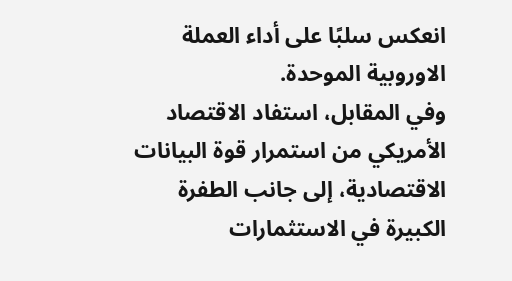انعكس سلبًا على أداء العملة الاوروبية الموحدة.
وفي المقابل، استفاد الاقتصاد الأمريكي من استمرار قوة البيانات الاقتصادية، إلى جانب الطفرة الكبيرة في الاستثمارات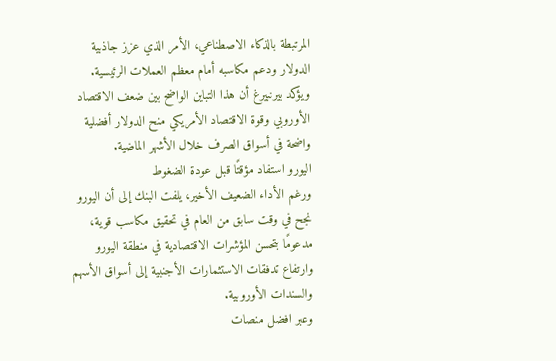المرتبطة بالذكاء الاصطناعي، الأمر الذي عزز جاذبية الدولار ودعم مكاسبه أمام معظم العملات الرئيسية.
ويؤكد بيرنبيرغ أن هذا التباين الواضح بين ضعف الاقتصاد الأوروبي وقوة الاقتصاد الأمريكي منح الدولار أفضلية واضحة في أسواق الصرف خلال الأشهر الماضية.
اليورو استفاد مؤقتًا قبل عودة الضغوط
ورغم الأداء الضعيف الأخير، يلفت البنك إلى أن اليورو نجح في وقت سابق من العام في تحقيق مكاسب قوية، مدعومًا بتحسن المؤشرات الاقتصادية في منطقة اليورو وارتفاع تدفقات الاستثمارات الأجنبية إلى أسواق الأسهم والسندات الأوروبية.
وعبر افضل منصات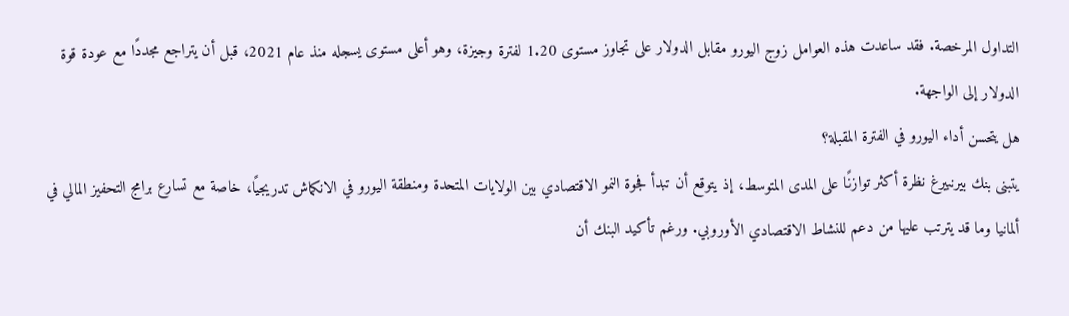التداول المرخصة. فقد ساعدت هذه العوامل زوج اليورو مقابل الدولار على تجاوز مستوى 1.20 لفترة وجيزة، وهو أعلى مستوى يسجله منذ عام 2021، قبل أن يتراجع مجددًا مع عودة قوة الدولار إلى الواجهة.
هل يتحسن أداء اليورو في الفترة المقبلة؟
يتبنى بنك بيرنبيرغ نظرة أكثر توازنًا على المدى المتوسط، إذ يتوقع أن تبدأ فجوة النمو الاقتصادي بين الولايات المتحدة ومنطقة اليورو في الانكماش تدريجيًا، خاصة مع تسارع برامج التحفيز المالي في ألمانيا وما قد يترتب عليها من دعم للنشاط الاقتصادي الأوروبي. ورغم تأكيد البنك أن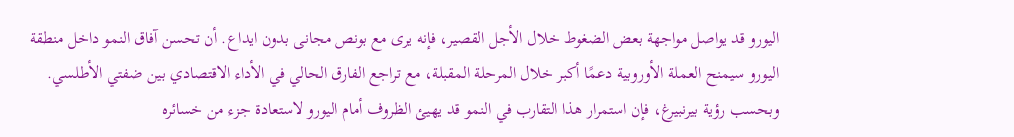اليورو قد يواصل مواجهة بعض الضغوط خلال الأجل القصير، فإنه يرى مع بونص مجانى بدون ايداع. أن تحسن آفاق النمو داخل منطقة اليورو سيمنح العملة الأوروبية دعمًا أكبر خلال المرحلة المقبلة، مع تراجع الفارق الحالي في الأداء الاقتصادي بين ضفتي الأطلسي.
وبحسب رؤية بيرنبيرغ، فإن استمرار هذا التقارب في النمو قد يهيئ الظروف أمام اليورو لاستعادة جزء من خسائره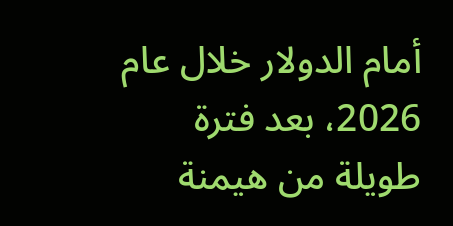أمام الدولار خلال عام 2026، بعد فترة طويلة من هيمنة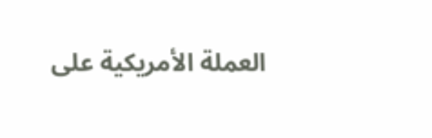العملة الأمريكية على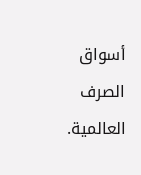أسواق الصرف العالمية.